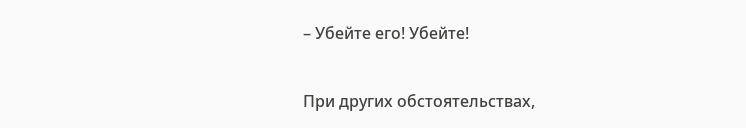– Убейте его! Убейте!

При других обстоятельствах,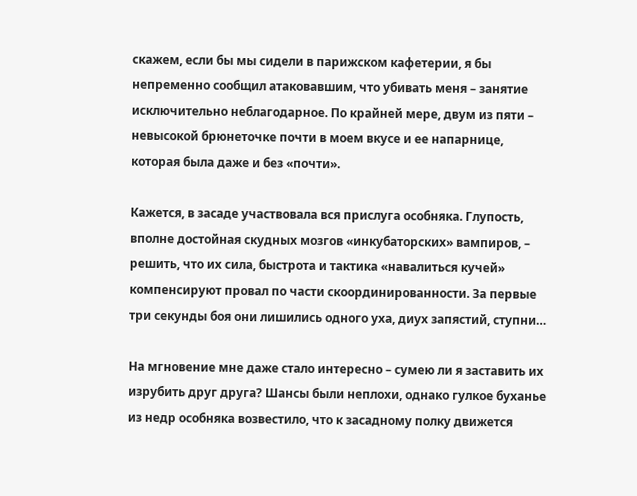скажем, если бы мы сидели в парижском кафетерии, я бы непременно сообщил атаковавшим, что убивать меня – занятие исключительно неблагодарное. По крайней мере, двум из пяти – невысокой брюнеточке почти в моем вкусе и ее напарнице, которая была даже и без «почти».

Кажется, в засаде участвовала вся прислуга особняка. Глупость, вполне достойная скудных мозгов «инкубаторских» вампиров, – решить, что их сила, быстрота и тактика «навалиться кучей» компенсируют провал по части скоординированности. За первые три секунды боя они лишились одного уха, диух запястий, ступни…

На мгновение мне даже стало интересно – сумею ли я заставить их изрубить друг друга? Шансы были неплохи, однако гулкое буханье из недр особняка возвестило, что к засадному полку движется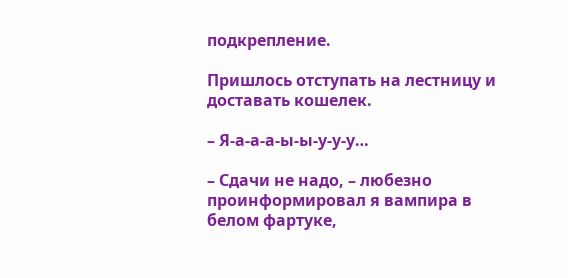подкрепление.

Пришлось отступать на лестницу и доставать кошелек.

– Я-а-а-а-ы-ы-у-у-у…

– Сдачи не надо, – любезно проинформировал я вампира в белом фартуке,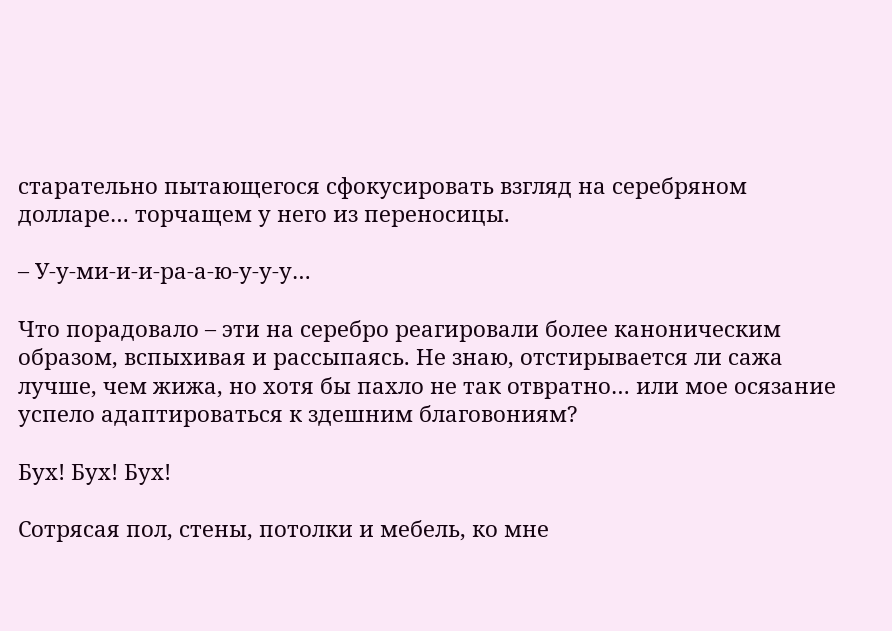старательно пытающегося сфокусировать взгляд на серебряном долларе… торчащем у него из переносицы.

– У-у-ми-и-и-ра-а-ю-у-у-у…

Что порадовало – эти на серебро реагировали более каноническим образом, вспыхивая и рассыпаясь. Не знаю, отстирывается ли сажа лучше, чем жижа, но хотя бы пахло не так отвратно… или мое осязание успело адаптироваться к здешним благовониям?

Бух! Бух! Бух!

Сотрясая пол, стены, потолки и мебель, ко мне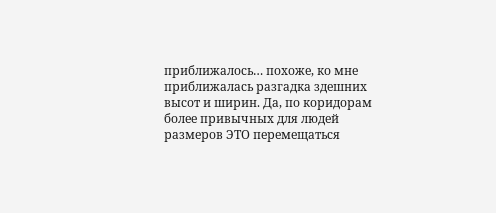приближалось… похоже, ко мне приближалась разгадка здешних высот и ширин. Да, по коридорам более привычных для людей размеров ЭТО перемещаться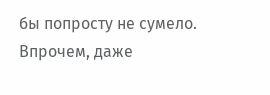бы попросту не сумело. Впрочем, даже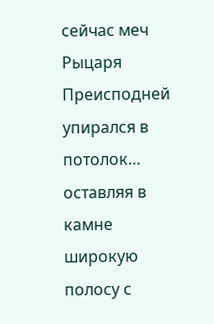сейчас меч Рыцаря Преисподней упирался в потолок… оставляя в камне широкую полосу с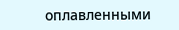оплавленными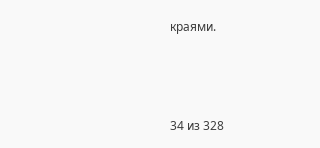краями.



34 из 328